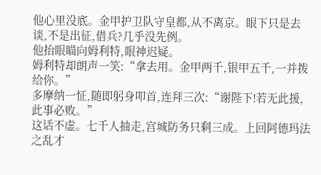他心里没底。金甲护卫队守皇都,从不离京。眼下只是去谈,不是出征,借兵?几乎没先例。
他抬眼瞄向姆利特,眼神迟疑。
姆利特却朗声一笑:“拿去用。金甲两千,银甲五千,一并拨给你。”
多摩纳一怔,随即躬身叩首,连拜三次:“谢陛下!若无此援,此事必败。”
这话不虚。七千人抽走,宫城防务只剩三成。上回阿德玛法之乱才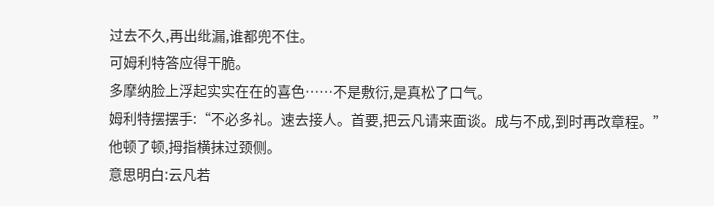过去不久,再出纰漏,谁都兜不住。
可姆利特答应得干脆。
多摩纳脸上浮起实实在在的喜色……不是敷衍,是真松了口气。
姆利特摆摆手:“不必多礼。速去接人。首要,把云凡请来面谈。成与不成,到时再改章程。”
他顿了顿,拇指横抹过颈侧。
意思明白:云凡若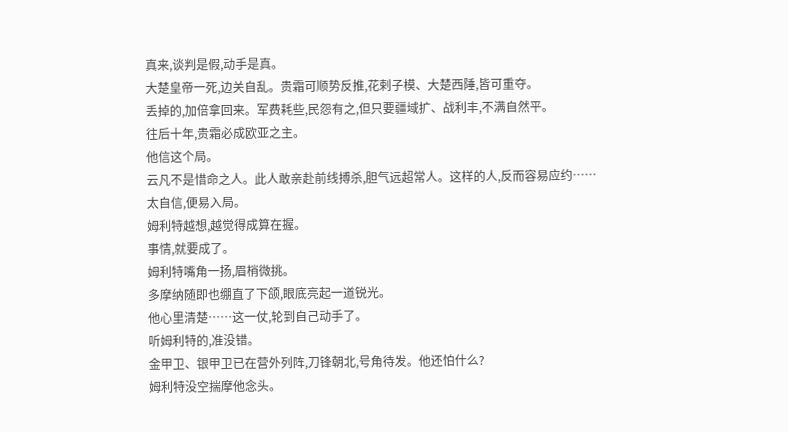真来,谈判是假,动手是真。
大楚皇帝一死,边关自乱。贵霜可顺势反推,花剌子模、大楚西陲,皆可重夺。
丢掉的,加倍拿回来。军费耗些,民怨有之,但只要疆域扩、战利丰,不满自然平。
往后十年,贵霜必成欧亚之主。
他信这个局。
云凡不是惜命之人。此人敢亲赴前线搏杀,胆气远超常人。这样的人,反而容易应约……太自信,便易入局。
姆利特越想,越觉得成算在握。
事情,就要成了。
姆利特嘴角一扬,眉梢微挑。
多摩纳随即也绷直了下颌,眼底亮起一道锐光。
他心里清楚……这一仗,轮到自己动手了。
听姆利特的,准没错。
金甲卫、银甲卫已在营外列阵,刀锋朝北,号角待发。他还怕什么?
姆利特没空揣摩他念头。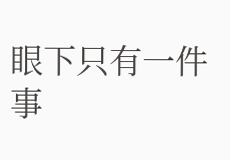眼下只有一件事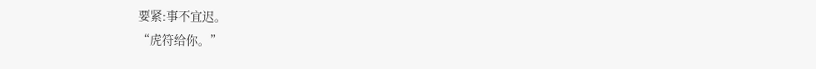要紧:事不宜迟。
“虎符给你。”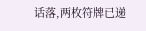话落,两枚符牌已递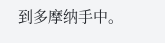到多摩纳手中。